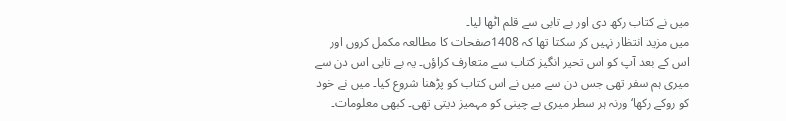میں نے کتاب رکھ دی اور بے تابی سے قلم اٹھا لیا۔
میں مزید انتظار نہیں کر سکتا تھا کہ 1408صفحات کا مطالعہ مکمل کروں اور اس کے بعد آپ کو اس تحیر انگیز کتاب سے متعارف کراؤں۔ یہ بے تابی اس دن سے میری ہم سفر تھی جس دن سے میں نے اس کتاب کو پڑھنا شروع کیا۔ میں نے خود کو روکے رکھا‘ ورنہ ہر سطر میری بے چینی کو مہمیز دیتی تھی۔ کبھی معلومات۔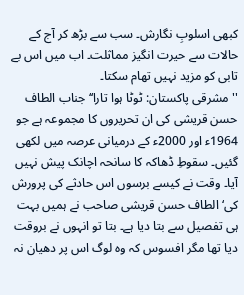کبھی اسلوبِ نگارش۔ سب سے بڑھ کر آج کے حالات سے حیرت انگیز مماثلت۔ اب میں اس بے تابی کو مزید نہیں تھام سکتا۔
''مشرقی پاکستان: ٹوٹا ہوا تارا‘‘ جناب الطاف حسن قریشی کی ان تحریروں کا مجموعہ ہے جو 1964ء اور 2000ء کے درمیانی عرصہ میں لکھی گئیں۔ سقوطِ ڈھاکہ کا سانحہ اچانک پیش نہیں آیا۔ وقت نے کیسے برسوں اس حادثے کی پرورش کی‘ الطاف حسن قریشی صاحب نے ہمیں بہت ہی تفصیل سے بتا دیا ہے۔ بتا تو انہوں نے بروقت دیا تھا مگر افسوس کہ وہ لوگ اس پر دھیان نہ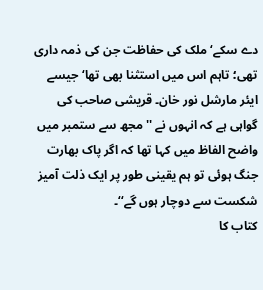دے سکے‘ ملک کی حفاظت جن کی ذمہ داری تھی؛ تاہم اس میں استثنا بھی تھا‘ جیسے ایئر مارشل نور خان۔ قریشی صاحب کی گواہی ہے کہ انہوں نے ''مجھ سے ستمبر میں واضح الفاظ میں کہا تھا کہ اگر پاک بھارت جنگ ہوئی تو ہم یقینی طور پر ایک ذلت آمیز شکست سے دوچار ہوں گے‘‘۔
کتاب کا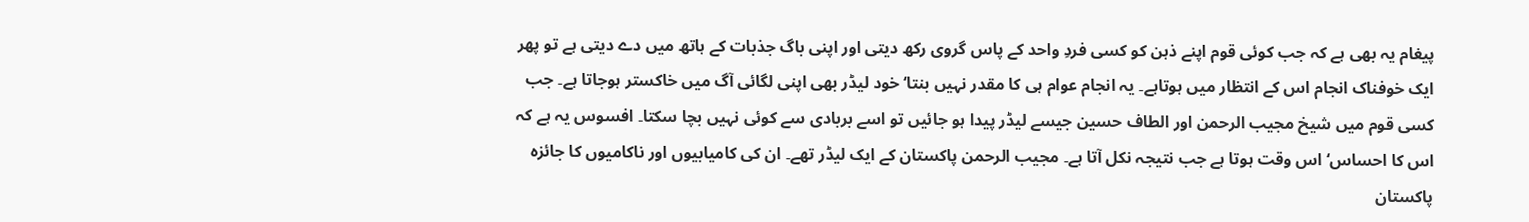پیغام یہ بھی ہے کہ جب کوئی قوم اپنے ذہن کو کسی فردِ واحد کے پاس گروی رکھ دیتی اور اپنی باگ جذبات کے ہاتھ میں دے دیتی ہے تو پھر ایک خوفناک انجام اس کے انتظار میں ہوتاہے۔ یہ انجام عوام ہی کا مقدر نہیں بنتا‘ خود لیڈر بھی اپنی لگائی آگ میں خاکستر ہوجاتا ہے۔ جب کسی قوم میں شیخ مجیب الرحمن اور الطاف حسین جیسے لیڈر پیدا ہو جائیں تو اسے بربادی سے کوئی نہیں بچا سکتا۔ افسوس یہ ہے کہ اس کا احساس‘ اس وقت ہوتا ہے جب نتیجہ نکل آتا ہے۔ مجیب الرحمن پاکستان کے ایک لیڈر تھے۔ ان کی کامیابیوں اور ناکامیوں کا جائزہ پاکستان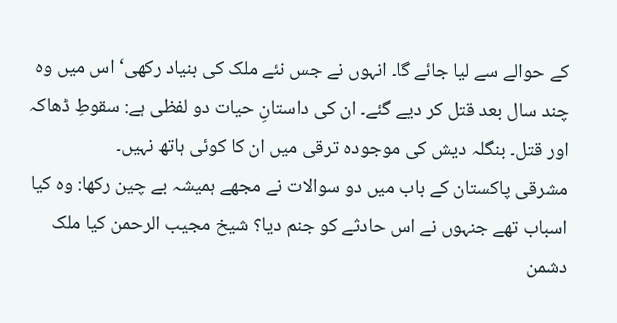کے حوالے سے لیا جائے گا۔ انہوں نے جس نئے ملک کی بنیاد رکھی‘ اس میں وہ چند سال بعد قتل کر دیے گئے۔ ان کی داستانِ حیات دو لفظی ہے: سقوطِ ڈھاکہ اور قتل۔ بنگلہ دیش کی موجودہ ترقی میں ان کا کوئی ہاتھ نہیں۔
مشرقی پاکستان کے باب میں دو سوالات نے مجھے ہمیشہ بے چین رکھا: وہ کیا اسباب تھے جنہوں نے اس حادثے کو جنم دیا؟ شیخ مجیب الرحمن کیا ملک دشمن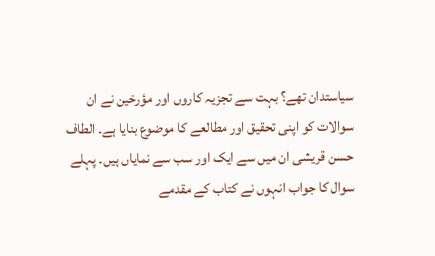سیاستدان تھے؟ بہت سے تجزیہ کاروں اور مؤرخین نے ان سوالات کو اپنی تحقیق اور مطالعے کا موضوع بنایا ہے۔ الطاف حسن قریشی ان میں سے ایک اور سب سے نمایاں ہیں۔ پہلے سوال کا جواب انہوں نے کتاب کے مقدمے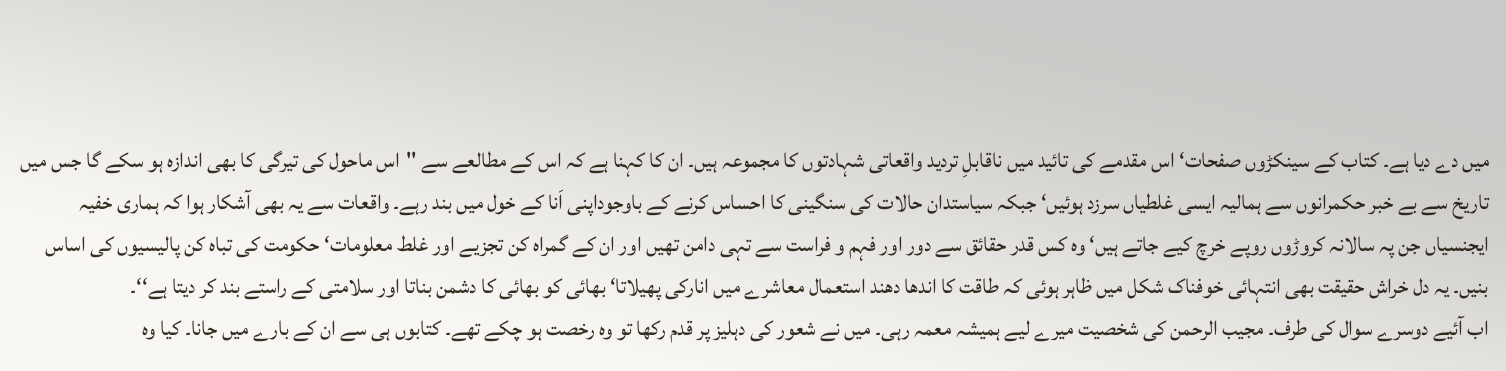میں دے دیا ہے۔ کتاب کے سینکڑوں صفحات‘ اس مقدمے کی تائید میں ناقابلِ تردید واقعاتی شہادتوں کا مجموعہ ہیں۔ ان کا کہنا ہے کہ اس کے مطالعے سے ''اس ماحول کی تیرگی کا بھی اندازہ ہو سکے گا جس میں تاریخ سے بے خبر حکمرانوں سے ہمالیہ ایسی غلطیاں سرزد ہوئیں‘ جبکہ سیاستدان حالات کی سنگینی کا احساس کرنے کے باوجوداپنی اَنا کے خول میں بند رہے۔ واقعات سے یہ بھی آشکار ہوا کہ ہماری خفیہ ایجنسیاں جن پہ سالانہ کروڑوں روپے خرچ کیے جاتے ہیں‘ وہ کس قدر حقائق سے دور اور فہم و فراست سے تہی دامن تھیں اور ان کے گمراہ کن تجزیے اور غلط معلومات‘ حکومت کی تباہ کن پالیسیوں کی اساس بنیں۔ یہ دل خراش حقیقت بھی انتہائی خوفناک شکل میں ظاہر ہوئی کہ طاقت کا اندھا دھند استعمال معاشرے میں انارکی پھیلاتا‘ بھائی کو بھائی کا دشمن بناتا اور سلامتی کے راستے بند کر دیتا ہے‘‘۔
اب آئیے دوسرے سوال کی طرف۔ مجیب الرحمن کی شخصیت میرے لیے ہمیشہ معمہ رہی۔ میں نے شعور کی دہلیز پر قدم رکھا تو وہ رخصت ہو چکے تھے۔ کتابوں ہی سے ان کے بارے میں جانا۔ کیا وہ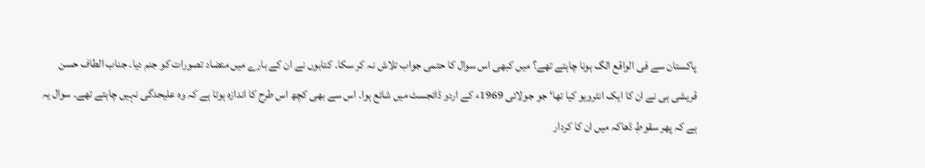پاکستان سے فی الواقع الگ ہونا چاہتے تھے؟ میں کبھی اس سوال کا حتمی جواب تلاش نہ کر سکا۔ کتابوں نے ان کے بارے میں متضاد تصورات کو جنم دیا۔ جناب الطاف حسن قریشی ہی نے ان کا ایک انٹرویو کیا تھا‘ جو جولائی 1969ء کے اردو ڈائجسٹ میں شائع ہوا۔ اس سے بھی کچھ اس طرح کا اندازہ ہوتا ہے کہ وہ علیحدگی نہیں چاہتے تھے۔ سوال یہ ہے کہ پھر سقوطِ ڈھاکہ میں ان کا کردار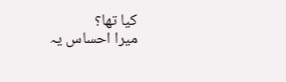کیا تھا؟
میرا احساس یہ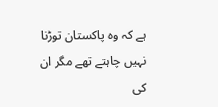ہے کہ وہ پاکستان توڑنا نہیں چاہتے تھے مگر ان کی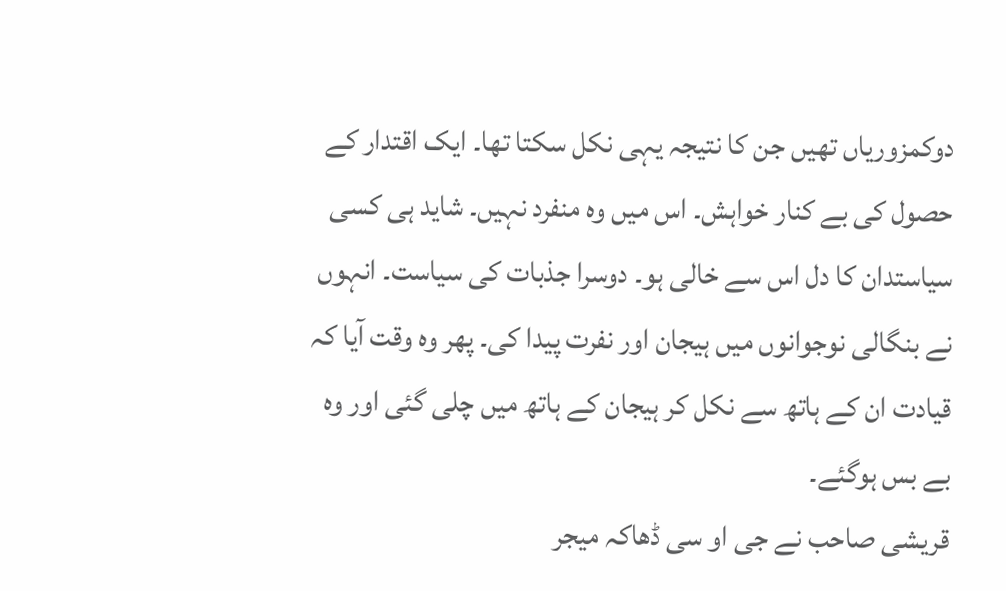دوکمزوریاں تھیں جن کا نتیجہ یہی نکل سکتا تھا۔ ایک اقتدار کے حصول کی بے کنار خواہش۔ اس میں وہ منفرد نہیں۔ شاید ہی کسی سیاستدان کا دل اس سے خالی ہو۔ دوسرا جذبات کی سیاست۔ انہوں نے بنگالی نوجوانوں میں ہیجان اور نفرت پیدا کی۔ پھر وہ وقت آیا کہ قیادت ان کے ہاتھ سے نکل کر ہیجان کے ہاتھ میں چلی گئی اور وہ بے بس ہوگئے۔
قریشی صاحب نے جی او سی ڈھاکہ میجر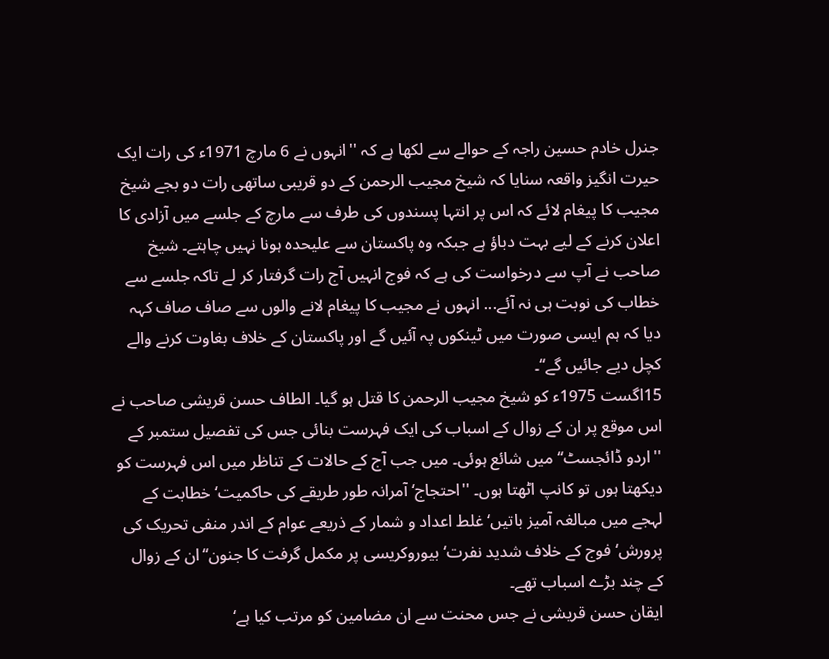جنرل خادم حسین راجہ کے حوالے سے لکھا ہے کہ ''انہوں نے 6 مارچ 1971ء کی رات ایک حیرت انگیز واقعہ سنایا کہ شیخ مجیب الرحمن کے دو قریبی ساتھی رات دو بجے شیخ مجیب کا پیغام لائے کہ اس پر انتہا پسندوں کی طرف سے مارچ کے جلسے میں آزادی کا اعلان کرنے کے لیے بہت دباؤ ہے جبکہ وہ پاکستان سے علیحدہ ہونا نہیں چاہتے۔ شیخ صاحب نے آپ سے درخواست کی ہے کہ فوج انہیں آج رات گرفتار کر لے تاکہ جلسے سے خطاب کی نوبت ہی نہ آئے... انہوں نے مجیب کا پیغام لانے والوں سے صاف صاف کہہ دیا کہ ہم ایسی صورت میں ٹینکوں پہ آئیں گے اور پاکستان کے خلاف بغاوت کرنے والے کچل دیے جائیں گے‘‘۔
15اگست 1975ء کو شیخ مجیب الرحمن کا قتل ہو گیا۔ الطاف حسن قریشی صاحب نے اس موقع پر ان کے زوال کے اسباب کی ایک فہرست بنائی جس کی تفصیل ستمبر کے ''اردو ڈائجسٹ‘‘ میں شائع ہوئی۔ میں جب آج کے حالات کے تناظر میں اس فہرست کو دیکھتا ہوں تو کانپ اٹھتا ہوں۔ ''احتجاج‘ آمرانہ طور طریقے کی حاکمیت‘ خطابت کے لہجے میں مبالغہ آمیز باتیں‘ غلط اعداد و شمار کے ذریعے عوام کے اندر منفی تحریک کی پرورش‘ فوج کے خلاف شدید نفرت‘ بیوروکریسی پر مکمل گرفت کا جنون‘‘ان کے زوال کے چند بڑے اسباب تھے۔
ایقان حسن قریشی نے جس محنت سے ان مضامین کو مرتب کیا ہے‘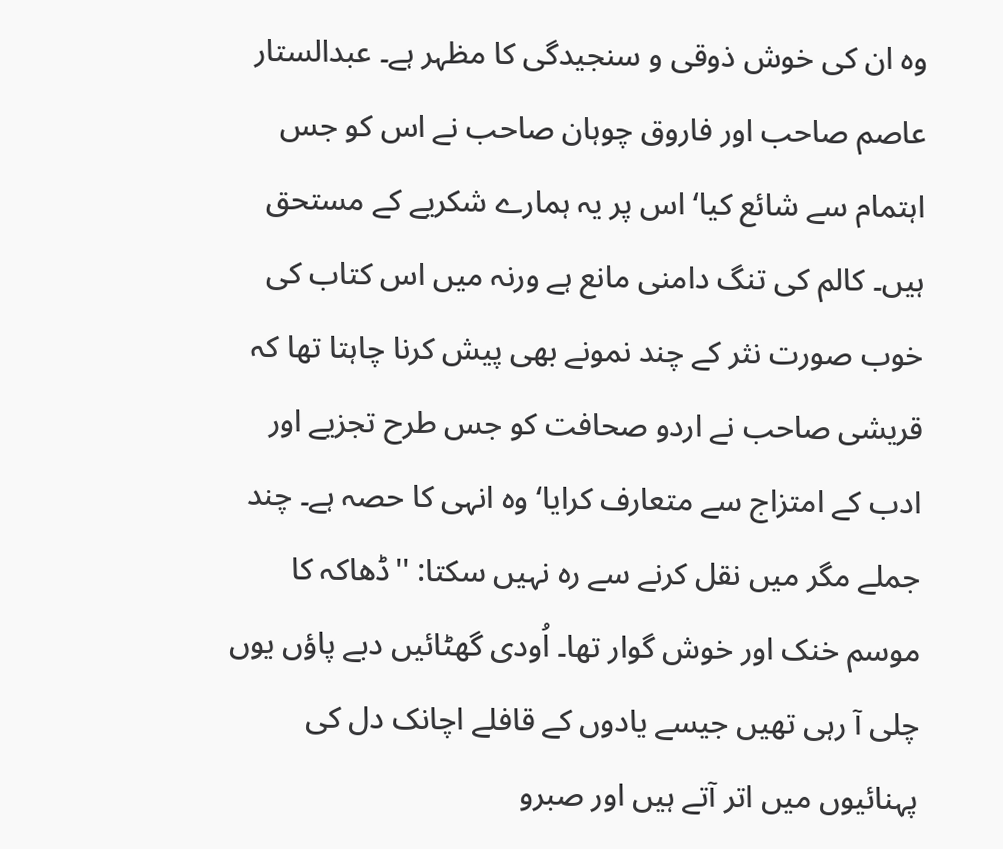وہ ان کی خوش ذوقی و سنجیدگی کا مظہر ہے۔ عبدالستار عاصم صاحب اور فاروق چوہان صاحب نے اس کو جس اہتمام سے شائع کیا‘ اس پر یہ ہمارے شکریے کے مستحق ہیں۔ کالم کی تنگ دامنی مانع ہے ورنہ میں اس کتاب کی خوب صورت نثر کے چند نمونے بھی پیش کرنا چاہتا تھا کہ قریشی صاحب نے اردو صحافت کو جس طرح تجزیے اور ادب کے امتزاج سے متعارف کرایا‘ وہ انہی کا حصہ ہے۔ چند جملے مگر میں نقل کرنے سے رہ نہیں سکتا: ''ڈھاکہ کا موسم خنک اور خوش گوار تھا۔ اُودی گھٹائیں دبے پاؤں یوں چلی آ رہی تھیں جیسے یادوں کے قافلے اچانک دل کی پہنائیوں میں اتر آتے ہیں اور صبرو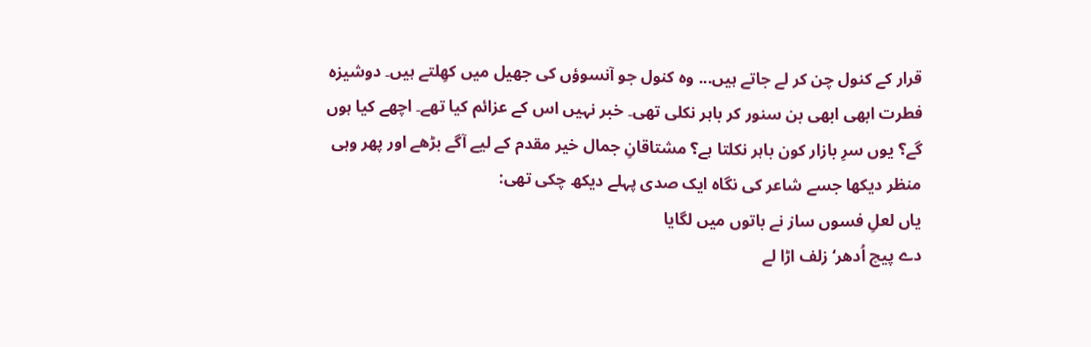قرار کے کنول چن کر لے جاتے ہیں... وہ کنول جو آنسوؤں کی جھیل میں کھِلتے ہیں۔ دوشیزہ فطرت ابھی ابھی بن سنور کر باہر نکلی تھی۔ خبر نہیں اس کے عزائم کیا تھے۔ اچھے کیا ہوں گے؟ یوں سرِ بازار کون باہر نکلتا ہے؟ مشتاقانِ جمال خیر مقدم کے لیے آگے بڑھے اور پھر وہی منظر دیکھا جسے شاعر کی نگاہ ایک صدی پہلے دیکھ چکی تھی:
یاں لعلِ فسوں ساز نے باتوں میں لگایا
دے پیچ اُدھر‘ زلف اڑا لے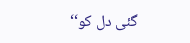گئی دل کو‘‘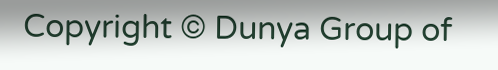Copyright © Dunya Group of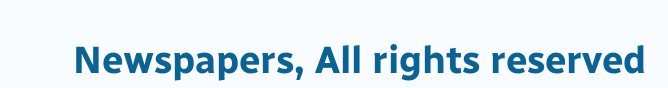Newspapers, All rights reserved